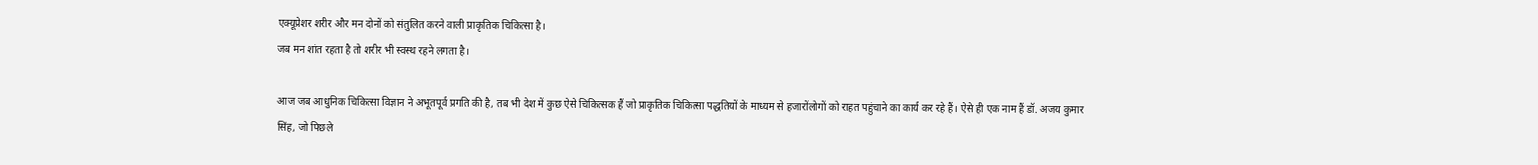एक्यूप्रेशर शरीर और मन दोनों को संतुलित करने वाली प्राकृतिक चिकित्सा है।
जब मन शांत रहता है तो शरीर भी स्वस्थ रहने लगता है।

आज जब आधुनिक चिकित्सा विज्ञान ने अभूतपूर्व प्रगति की है, तब भी देश में कुछ ऐसे चिकित्सक हैं जो प्राकृतिक चिकित्सा पद्धतियों के माध्यम से हजारोंलोगों को राहत पहुंचाने का कार्य कर रहे हैं। ऐसे ही एक नाम हैं डॉ. अजय कुमार सिंह, जो पिछले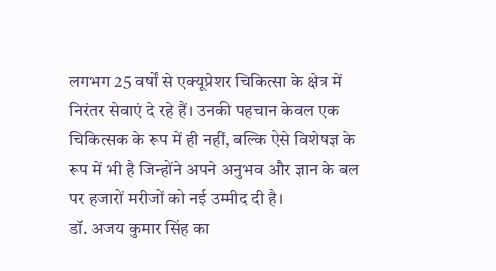लगभग 25 वर्षों से एक्यूप्रेशर चिकित्सा के क्षेत्र में निरंतर सेवाएं दे रहे हैं। उनकी पहचान केवल एक चिकित्सक के रूप में ही नहीं, बल्कि ऐसे विशेषज्ञ के रूप में भी है जिन्होंने अपने अनुभव और ज्ञान के बल पर हजारों मरीजों को नई उम्मीद दी है।
डॉ. अजय कुमार सिंह का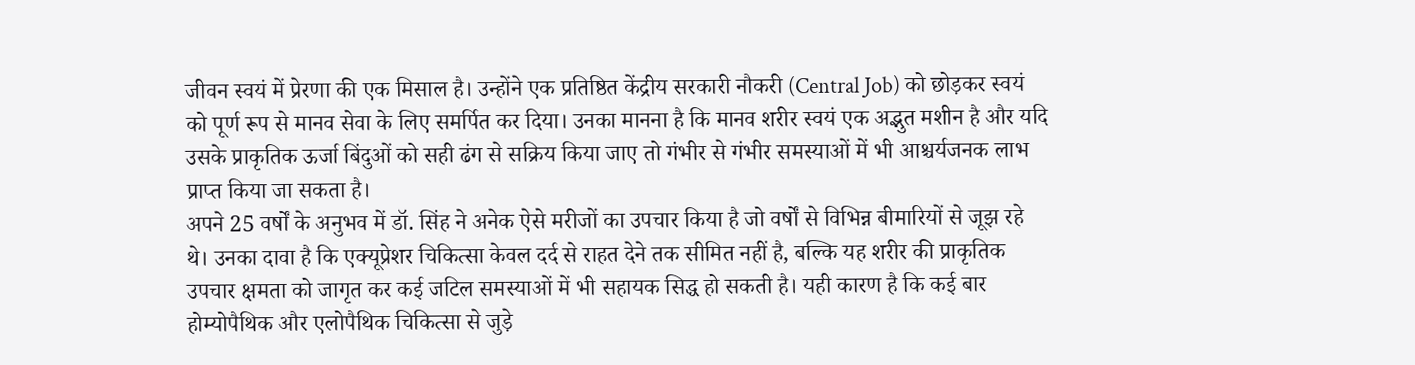जीवन स्वयं में प्रेरणा की एक मिसाल है। उन्होंने एक प्रतिष्ठित केंद्रीय सरकारी नौकरी (Central Job) को छोड़कर स्वयं को पूर्ण रूप से मानव सेवा के लिए समर्पित कर दिया। उनका मानना है कि मानव शरीर स्वयं एक अद्भुत मशीन है और यदि उसके प्राकृतिक ऊर्जा बिंदुओं को सही ढंग से सक्रिय किया जाए तो गंभीर से गंभीर समस्याओं में भी आश्चर्यजनक लाभ प्राप्त किया जा सकता है।
अपने 25 वर्षों के अनुभव में डॉ. सिंह ने अनेक ऐसे मरीजों का उपचार किया है जो वर्षों से विभिन्न बीमारियों से जूझ रहे थे। उनका दावा है कि एक्यूप्रेशर चिकित्सा केवल दर्द से राहत देने तक सीमित नहीं है, बल्कि यह शरीर की प्राकृतिक उपचार क्षमता को जागृत कर कई जटिल समस्याओं में भी सहायक सिद्ध हो सकती है। यही कारण है कि कई बार होम्योपैथिक और एलोपैथिक चिकित्सा से जुड़े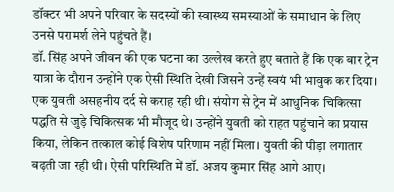डॉक्टर भी अपने परिवार के सदस्यों की स्वास्थ्य समस्याओं के समाधान के लिए उनसे परामर्श लेने पहुंचते हैं।
डॉ. सिंह अपने जीवन की एक घटना का उल्लेख करते हुए बताते हैं कि एक बार ट्रेन यात्रा के दौरान उन्होंने एक ऐसी स्थिति देखी जिसने उन्हें स्वयं भी भावुक कर दिया। एक युवती असहनीय दर्द से कराह रही थी। संयोग से ट्रेन में आधुनिक चिकित्सा पद्धति से जुड़े चिकित्सक भी मौजूद थे। उन्होंने युवती को राहत पहुंचाने का प्रयास किया, लेकिन तत्काल कोई विशेष परिणाम नहीं मिला। युवती की पीड़ा लगातार बढ़ती जा रही थी। ऐसी परिस्थिति में डॉ. अजय कुमार सिंह आगे आए।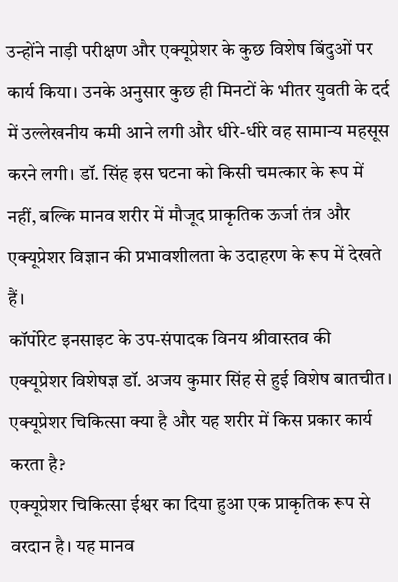उन्होंने नाड़ी परीक्षण और एक्यूप्रेशर के कुछ विशेष बिंदुओं पर कार्य किया। उनके अनुसार कुछ ही मिनटों के भीतर युवती के दर्द में उल्लेखनीय कमी आने लगी और धीरे-धीरे वह सामान्य महसूस करने लगी। डॉ. सिंह इस घटना को किसी चमत्कार के रूप में नहीं, बल्कि मानव शरीर में मौजूद प्राकृतिक ऊर्जा तंत्र और एक्यूप्रेशर विज्ञान की प्रभावशीलता के उदाहरण के रूप में देखते हैं।
कॉर्पोरेट इनसाइट के उप-संपादक विनय श्रीवास्तव की एक्यूप्रेशर विशेषज्ञ डॉ. अजय कुमार सिंह से हुई विशेष बातचीत।
एक्यूप्रेशर चिकित्सा क्या है और यह शरीर में किस प्रकार कार्य करता है?
एक्यूप्रेशर चिकित्सा ईश्वर का दिया हुआ एक प्राकृतिक रूप से वरदान है। यह मानव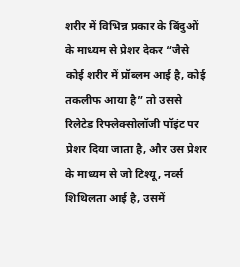शरीर में विभिन्न प्रकार के बिंदुओं के माध्यम से प्रेशर देकर “जैसे कोई शरीर में प्रॉब्लम आई है, कोई तकलीफ आया है” तो उससे रिलेटेड रिफ्लेक्सोलॉजी पॉइंट पर प्रेशर दिया जाता है, और उस प्रेशर के माध्यम से जो टिश्यू, नर्व्स शिथिलता आई है, उसमें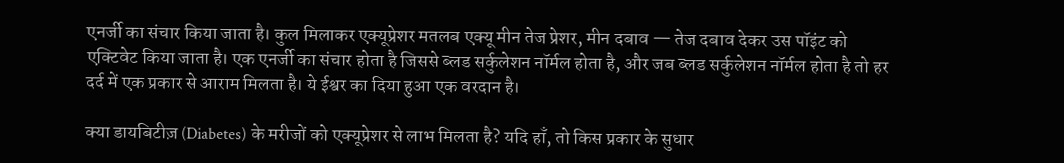एनर्जी का संचार किया जाता है। कुल मिलाकर एक्यूप्रेशर मतलब एक्यू मीन तेज प्रेशर, मीन दबाव — तेज दबाव देकर उस पॉइंट को एक्टिवेट किया जाता है। एक एनर्जी का संचार होता है जिससे ब्लड सर्कुलेशन नॉर्मल होता है, और जब ब्लड सर्कुलेशन नॉर्मल होता है तो हर दर्द में एक प्रकार से आराम मिलता है। ये ईश्वर का दिया हुआ एक वरदान है।

क्या डायबिटीज़ (Diabetes) के मरीजों को एक्यूप्रेशर से लाभ मिलता है? यदि हाँ, तो किस प्रकार के सुधार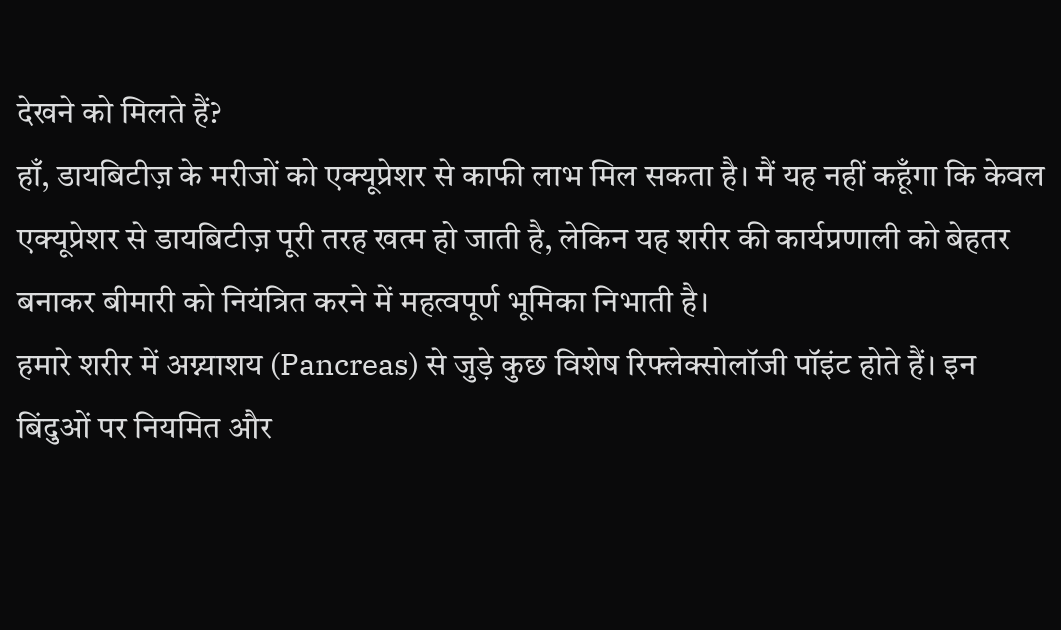देखने को मिलते हैं?
हाँ, डायबिटीज़ के मरीजों को एक्यूप्रेशर से काफी लाभ मिल सकता है। मैं यह नहीं कहूँगा कि केवल एक्यूप्रेशर से डायबिटीज़ पूरी तरह खत्म हो जाती है, लेकिन यह शरीर की कार्यप्रणाली को बेहतर बनाकर बीमारी को नियंत्रित करने में महत्वपूर्ण भूमिका निभाती है।
हमारे शरीर में अग्न्याशय (Pancreas) से जुड़े कुछ विशेष रिफ्लेक्सोलॉजी पॉइंट होते हैं। इन बिंदुओं पर नियमित और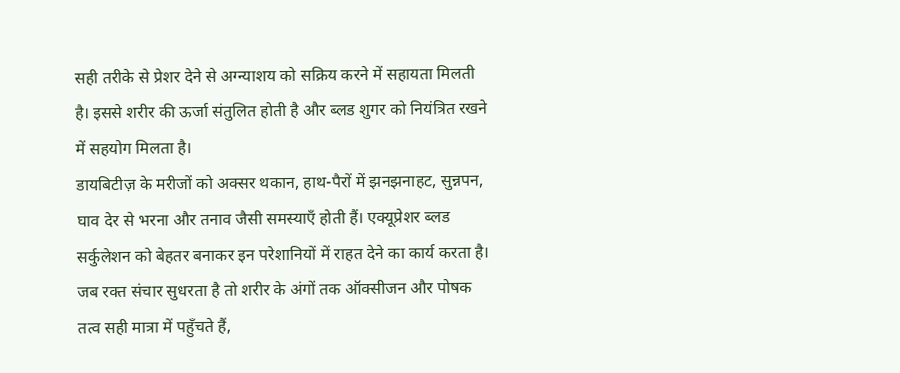सही तरीके से प्रेशर देने से अग्न्याशय को सक्रिय करने में सहायता मिलती है। इससे शरीर की ऊर्जा संतुलित होती है और ब्लड शुगर को नियंत्रित रखने में सहयोग मिलता है।
डायबिटीज़ के मरीजों को अक्सर थकान, हाथ-पैरों में झनझनाहट, सुन्नपन, घाव देर से भरना और तनाव जैसी समस्याएँ होती हैं। एक्यूप्रेशर ब्लड सर्कुलेशन को बेहतर बनाकर इन परेशानियों में राहत देने का कार्य करता है। जब रक्त संचार सुधरता है तो शरीर के अंगों तक ऑक्सीजन और पोषक तत्व सही मात्रा में पहुँचते हैं,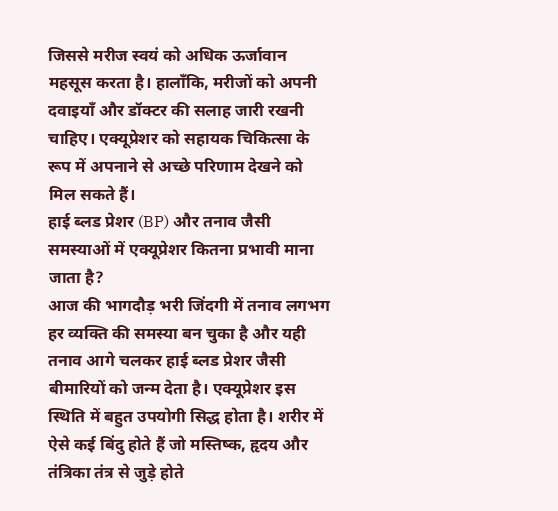जिससे मरीज स्वयं को अधिक ऊर्जावान महसूस करता है। हालाँकि, मरीजों को अपनी दवाइयाँ और डॉक्टर की सलाह जारी रखनी चाहिए। एक्यूप्रेशर को सहायक चिकित्सा के रूप में अपनाने से अच्छे परिणाम देखने को मिल सकते हैं।
हाई ब्लड प्रेशर (BP) और तनाव जैसी समस्याओं में एक्यूप्रेशर कितना प्रभावी माना जाता है?
आज की भागदौड़ भरी जिंदगी में तनाव लगभग हर व्यक्ति की समस्या बन चुका है और यही तनाव आगे चलकर हाई ब्लड प्रेशर जैसी बीमारियों को जन्म देता है। एक्यूप्रेशर इस स्थिति में बहुत उपयोगी सिद्ध होता है। शरीर में ऐसे कई बिंदु होते हैं जो मस्तिष्क, हृदय और तंत्रिका तंत्र से जुड़े होते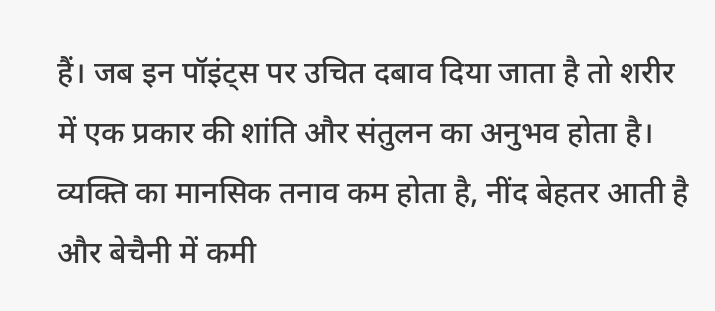हैं। जब इन पॉइंट्स पर उचित दबाव दिया जाता है तो शरीर में एक प्रकार की शांति और संतुलन का अनुभव होता है। व्यक्ति का मानसिक तनाव कम होता है, नींद बेहतर आती है और बेचैनी में कमी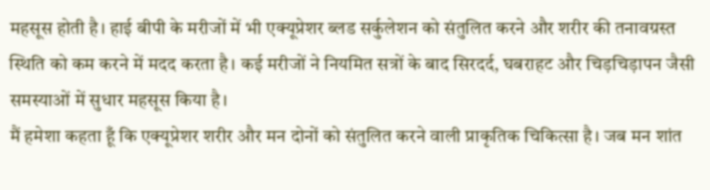महसूस होती है। हाई बीपी के मरीजों में भी एक्यूप्रेशर ब्लड सर्कुलेशन को संतुलित करने और शरीर की तनावग्रस्त स्थिति को कम करने में मदद करता है। कई मरीजों ने नियमित सत्रों के बाद सिरदर्द, घबराहट और चिड़चिड़ापन जैसी समस्याओं में सुधार महसूस किया है।
मैं हमेशा कहता हूँ कि एक्यूप्रेशर शरीर और मन दोनों को संतुलित करने वाली प्राकृतिक चिकित्सा है। जब मन शांत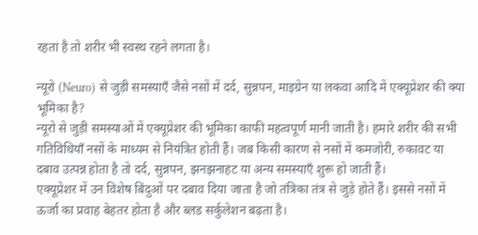रहता है तो शरीर भी स्वस्थ रहने लगता है।

न्यूरो (Neuro) से जुड़ी समस्याएँ जैसे नसों में दर्द, सुन्नपन, माइग्रेन या लकवा आदि में एक्यूप्रेशर की क्या भूमिका है?
न्यूरो से जुड़ी समस्याओं में एक्यूप्रेशर की भूमिका काफी महत्वपूर्ण मानी जाती है। हमारे शरीर की सभी गतिविधियाँ नसों के माध्यम से नियंत्रित होती हैं। जब किसी कारण से नसों में कमजोरी, रुकावट या दबाव उत्पन्न होता है तो दर्द, सुन्नपन, झनझनाहट या अन्य समस्याएँ शुरू हो जाती हैं।
एक्यूप्रेशर में उन विशेष बिंदुओं पर दबाव दिया जाता है जो तंत्रिका तंत्र से जुड़े होते हैं। इससे नसों में ऊर्जा का प्रवाह बेहतर होता है और ब्लड सर्कुलेशन बढ़ता है।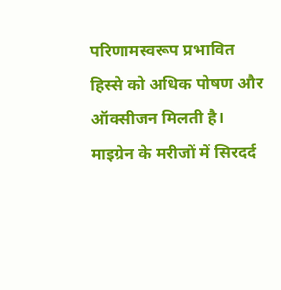परिणामस्वरूप प्रभावित हिस्से को अधिक पोषण और ऑक्सीजन मिलती है। माइग्रेन के मरीजों में सिरदर्द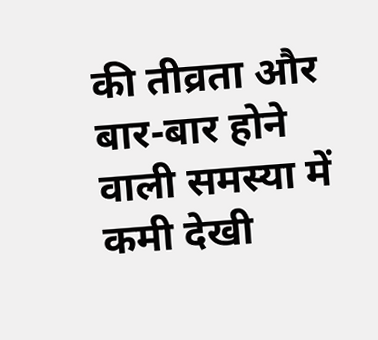की तीव्रता और बार-बार होने वाली समस्या में कमी देखी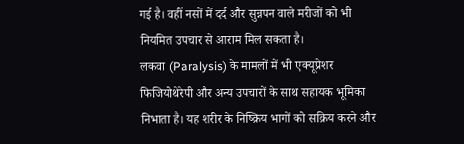गई है। वहीं नसों में दर्द और सुन्नपन वाले मरीजों को भी नियमित उपचार से आराम मिल सकता है।
लकवा (Paralysis) के मामलों में भी एक्यूप्रेशर फिजियोथेरेपी और अन्य उपचारों के साथ सहायक भूमिका निभाता है। यह शरीर के निष्क्रिय भागों को सक्रिय करने और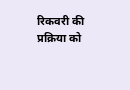रिकवरी की प्रक्रिया को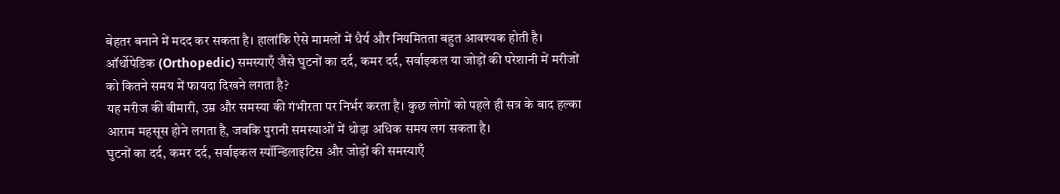बेहतर बनाने में मदद कर सकता है। हालांकि ऐसे मामलों में धैर्य और नियमितता बहुत आवश्यक होती है।
ऑर्थोपेडिक (Orthopedic) समस्याएँ जैसे घुटनों का दर्द, कमर दर्द, सर्वाइकल या जोड़ों की परेशानी में मरीजों को कितने समय में फायदा दिखने लगता है?
यह मरीज की बीमारी, उम्र और समस्या की गंभीरता पर निर्भर करता है। कुछ लोगों को पहले ही सत्र के बाद हल्का आराम महसूस होने लगता है, जबकि पुरानी समस्याओं में थोड़ा अधिक समय लग सकता है।
घुटनों का दर्द, कमर दर्द, सर्वाइकल स्पॉन्डिलाइटिस और जोड़ों की समस्याएँ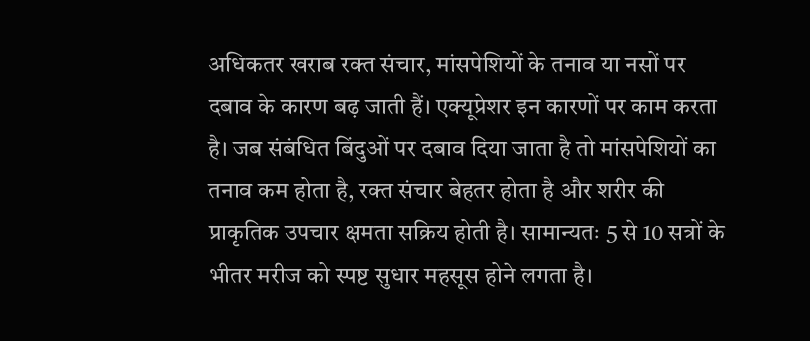अधिकतर खराब रक्त संचार, मांसपेशियों के तनाव या नसों पर दबाव के कारण बढ़ जाती हैं। एक्यूप्रेशर इन कारणों पर काम करता है। जब संबंधित बिंदुओं पर दबाव दिया जाता है तो मांसपेशियों का तनाव कम होता है, रक्त संचार बेहतर होता है और शरीर की प्राकृतिक उपचार क्षमता सक्रिय होती है। सामान्यतः 5 से 10 सत्रों के भीतर मरीज को स्पष्ट सुधार महसूस होने लगता है।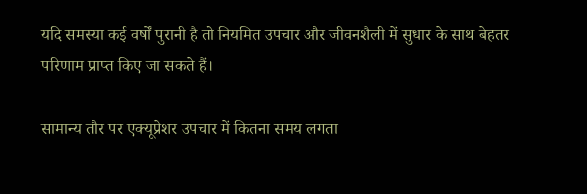यदि समस्या कई वर्षों पुरानी है तो नियमित उपचार और जीवनशैली में सुधार के साथ बेहतर परिणाम प्राप्त किए जा सकते हैं।

सामान्य तौर पर एक्यूप्रेशर उपचार में कितना समय लगता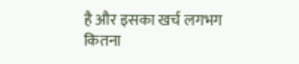है और इसका खर्च लगभग कितना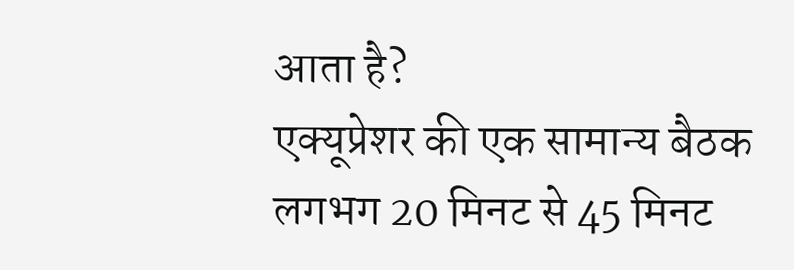आता है?
एक्यूप्रेशर की एक सामान्य बैठक लगभग 20 मिनट से 45 मिनट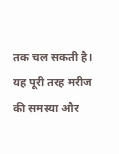तक चल सकती है। यह पूरी तरह मरीज की समस्या और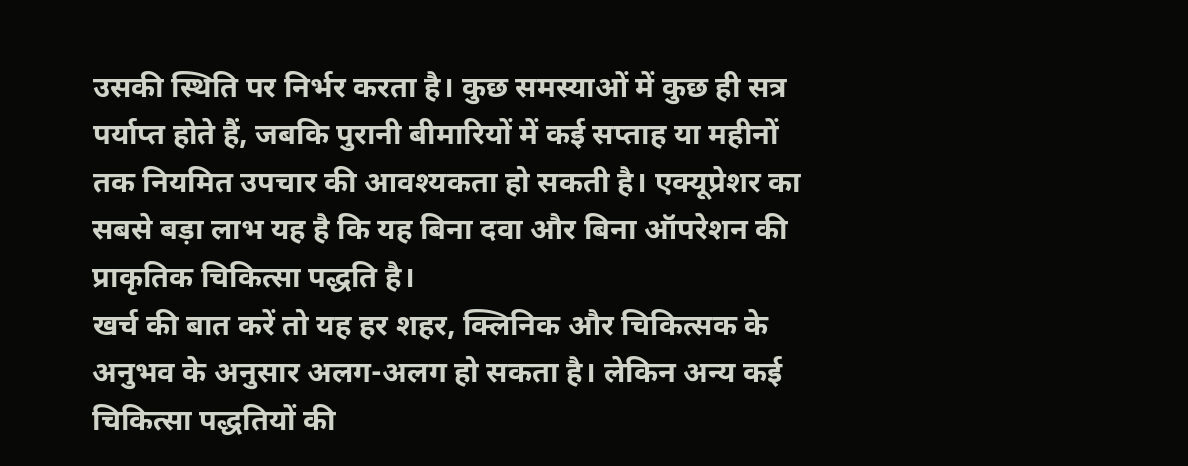उसकी स्थिति पर निर्भर करता है। कुछ समस्याओं में कुछ ही सत्र पर्याप्त होते हैं, जबकि पुरानी बीमारियों में कई सप्ताह या महीनों तक नियमित उपचार की आवश्यकता हो सकती है। एक्यूप्रेशर का सबसे बड़ा लाभ यह है कि यह बिना दवा और बिना ऑपरेशन की प्राकृतिक चिकित्सा पद्धति है।
खर्च की बात करें तो यह हर शहर, क्लिनिक और चिकित्सक के अनुभव के अनुसार अलग-अलग हो सकता है। लेकिन अन्य कई चिकित्सा पद्धतियों की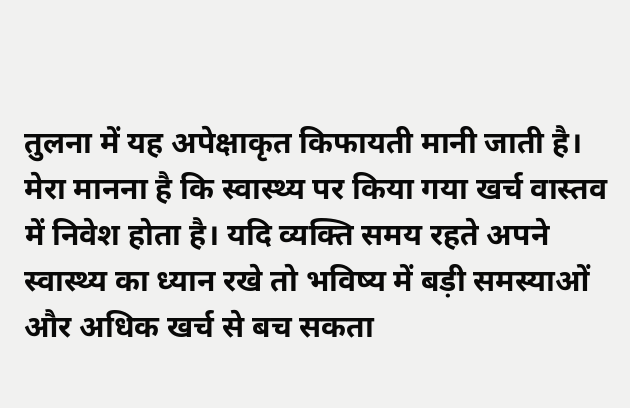तुलना में यह अपेक्षाकृत किफायती मानी जाती है। मेरा मानना है कि स्वास्थ्य पर किया गया खर्च वास्तव में निवेश होता है। यदि व्यक्ति समय रहते अपने स्वास्थ्य का ध्यान रखे तो भविष्य में बड़ी समस्याओं और अधिक खर्च से बच सकता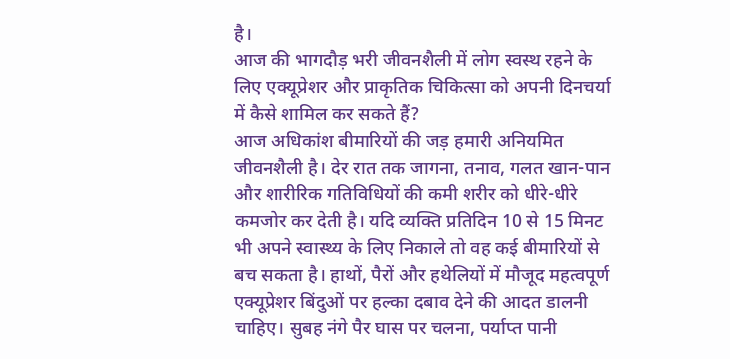है।
आज की भागदौड़ भरी जीवनशैली में लोग स्वस्थ रहने के लिए एक्यूप्रेशर और प्राकृतिक चिकित्सा को अपनी दिनचर्या में कैसे शामिल कर सकते हैं?
आज अधिकांश बीमारियों की जड़ हमारी अनियमित जीवनशैली है। देर रात तक जागना, तनाव, गलत खान-पान और शारीरिक गतिविधियों की कमी शरीर को धीरे-धीरे कमजोर कर देती है। यदि व्यक्ति प्रतिदिन 10 से 15 मिनट भी अपने स्वास्थ्य के लिए निकाले तो वह कई बीमारियों से बच सकता है। हाथों, पैरों और हथेलियों में मौजूद महत्वपूर्ण एक्यूप्रेशर बिंदुओं पर हल्का दबाव देने की आदत डालनी चाहिए। सुबह नंगे पैर घास पर चलना, पर्याप्त पानी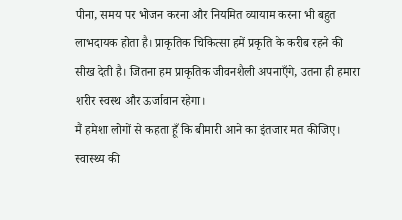पीना, समय पर भोजन करना और नियमित व्यायाम करना भी बहुत लाभदायक होता है। प्राकृतिक चिकित्सा हमें प्रकृति के करीब रहने की सीख देती है। जितना हम प्राकृतिक जीवनशैली अपनाएँगे, उतना ही हमारा शरीर स्वस्थ और ऊर्जावान रहेगा।
मैं हमेशा लोगों से कहता हूँ कि बीमारी आने का इंतजार मत कीजिए। स्वास्थ्य की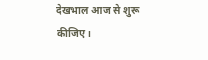देखभाल आज से शुरू कीजिए।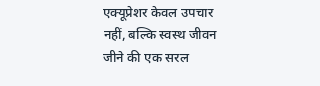एक्यूप्रेशर केवल उपचार नहीं, बल्कि स्वस्थ जीवन जीने की एक सरल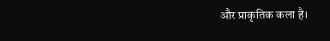और प्राकृतिक कला है।